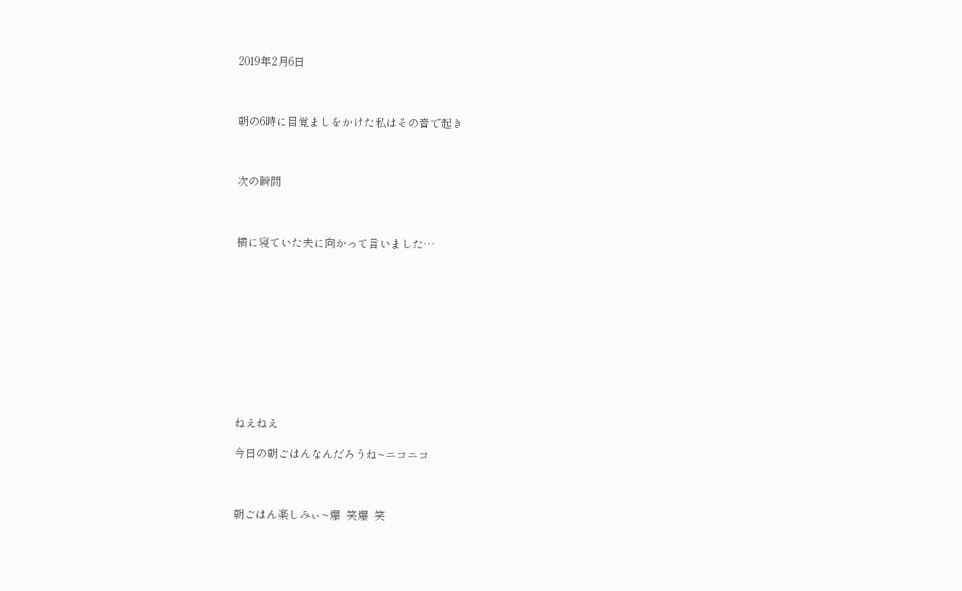2019年2月6日



朝の6時に目覚ましをかけた私はその音で起き



次の瞬間



横に寝ていた夫に向かって言いました…











ねえねえ

今日の朝ごはんなんだろうね~ニコニコ



朝ごはん楽しみぃ~爆  笑爆  笑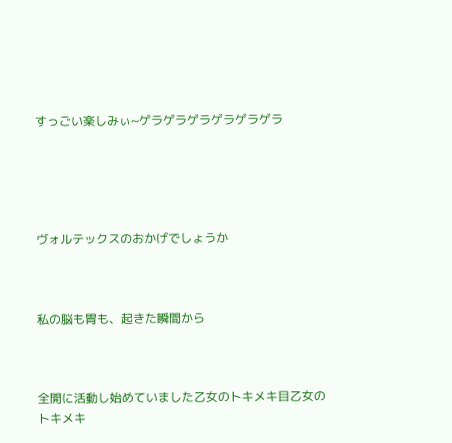すっごい楽しみぃ~ゲラゲラゲラゲラゲラゲラ





ヴォルテックスのおかげでしょうか



私の脳も胃も、起きた瞬間から



全開に活動し始めていました乙女のトキメキ目乙女のトキメキ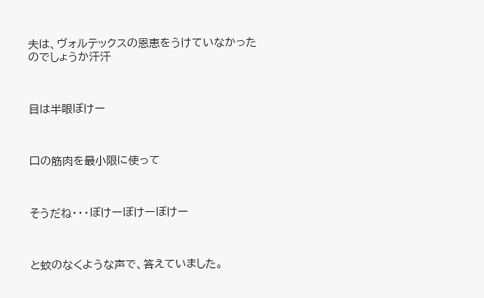夫は、ヴォルテックスの恩恵をうけていなかったのでしょうか汗汗



目は半眼ぼけー



口の筋肉を最小限に使って



そうだね・・・ぼけーぼけーぼけー



と蚊のなくような声で、答えていました。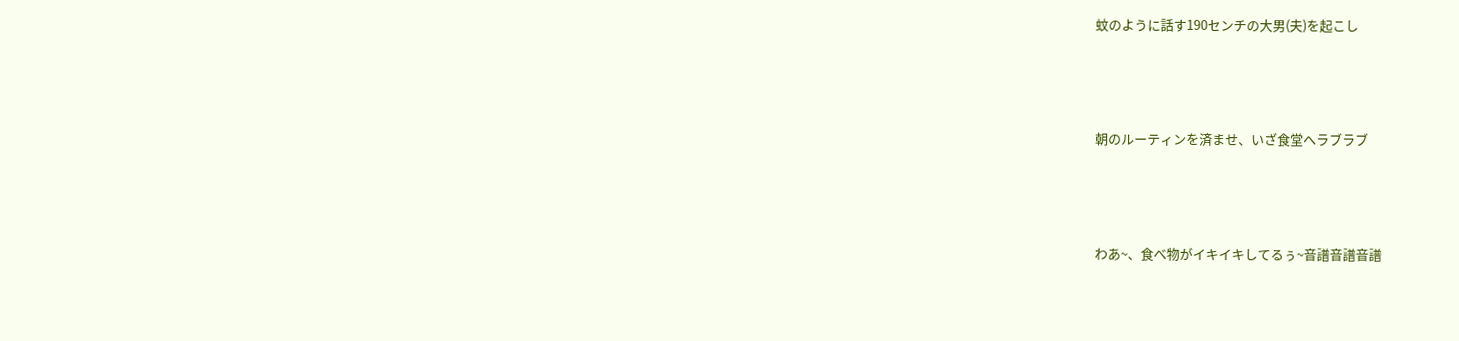蚊のように話す190センチの大男(夫)を起こし



朝のルーティンを済ませ、いざ食堂へラブラブ



わあ~、食べ物がイキイキしてるぅ~音譜音譜音譜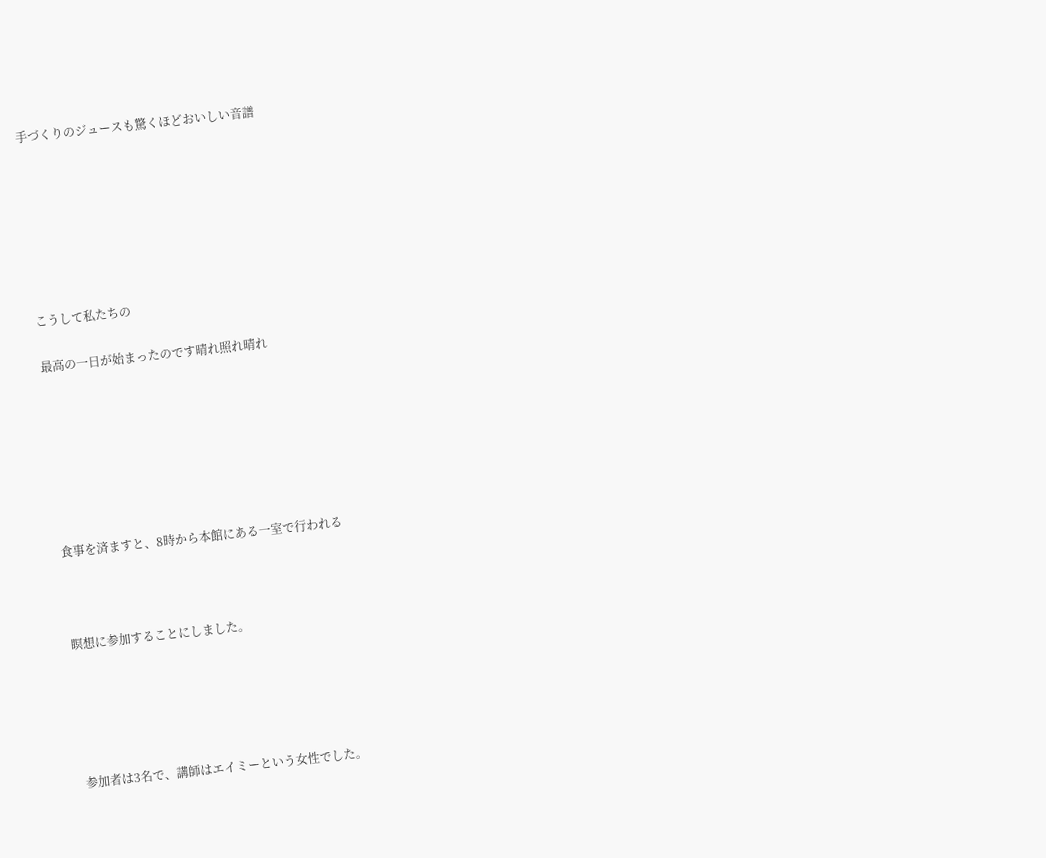手づくりのジュースも驚くほどおいしい音譜







こうして私たちの

最高の一日が始まったのです晴れ照れ晴れ







食事を済ますと、8時から本館にある一室で行われる



瞑想に参加することにしました。





参加者は3名で、講師はエイミーという女性でした。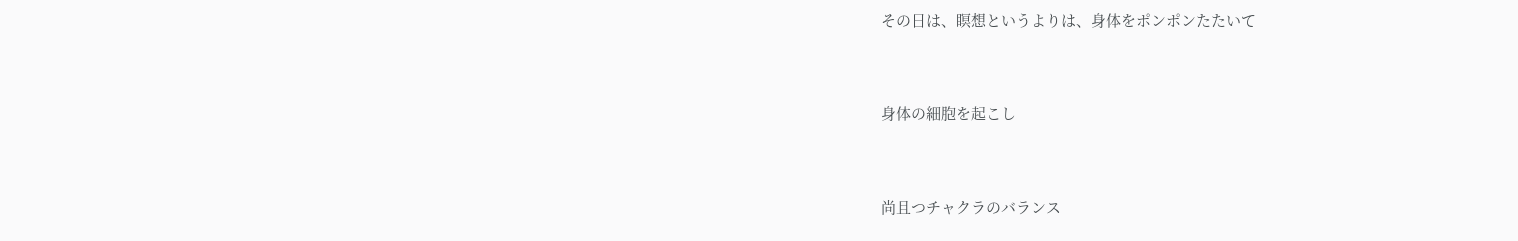その日は、瞑想というよりは、身体をポンポンたたいて



身体の細胞を起こし



尚且つチャクラのバランス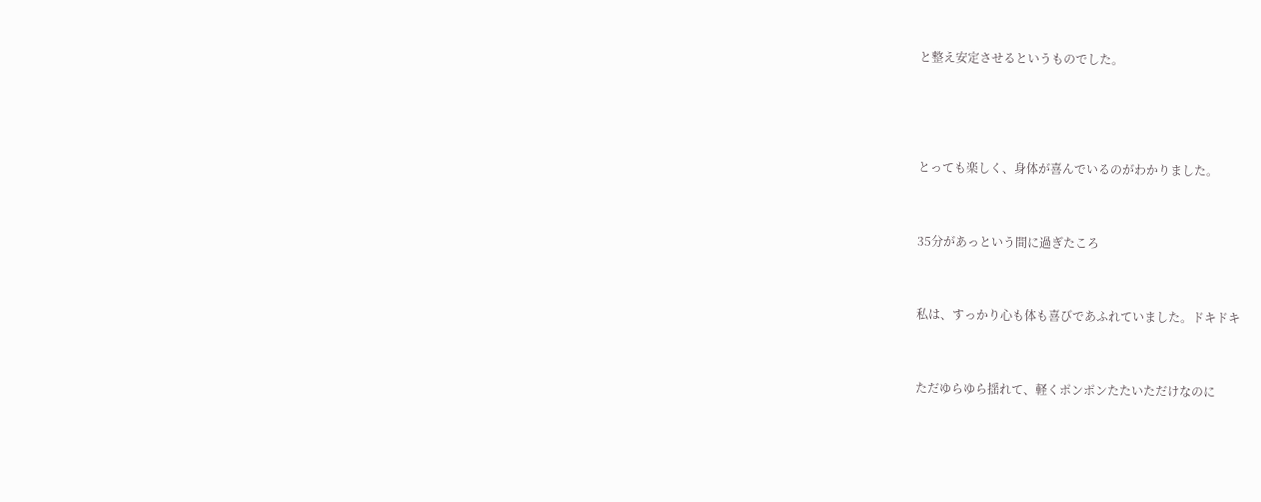と整え安定させるというものでした。





とっても楽しく、身体が喜んでいるのがわかりました。



35分があっという間に過ぎたころ



私は、すっかり心も体も喜びであふれていました。ドキドキ



ただゆらゆら揺れて、軽くポンポンたたいただけなのに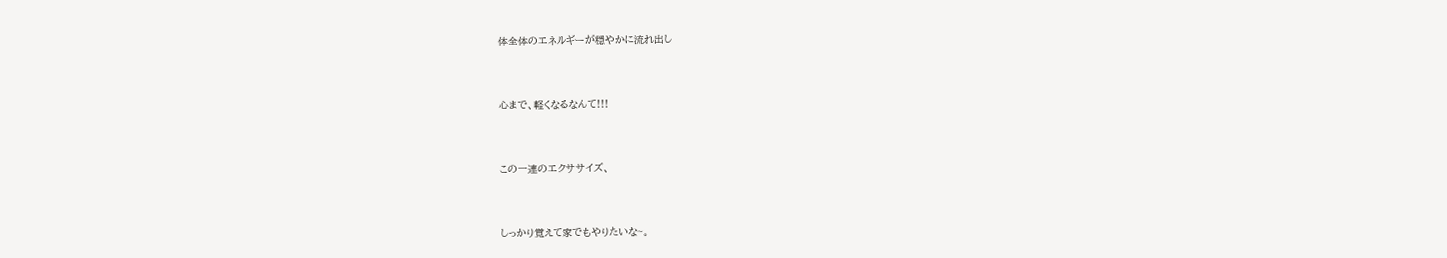体全体のエネルギーが穏やかに流れ出し



心まで、軽くなるなんて!!!



この一連のエクササイズ、



しっかり覚えて家でもやりたいな~。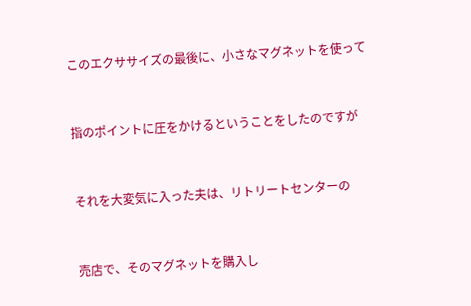このエクササイズの最後に、小さなマグネットを使って



指のポイントに圧をかけるということをしたのですが



それを大変気に入った夫は、リトリートセンターの



売店で、そのマグネットを購入し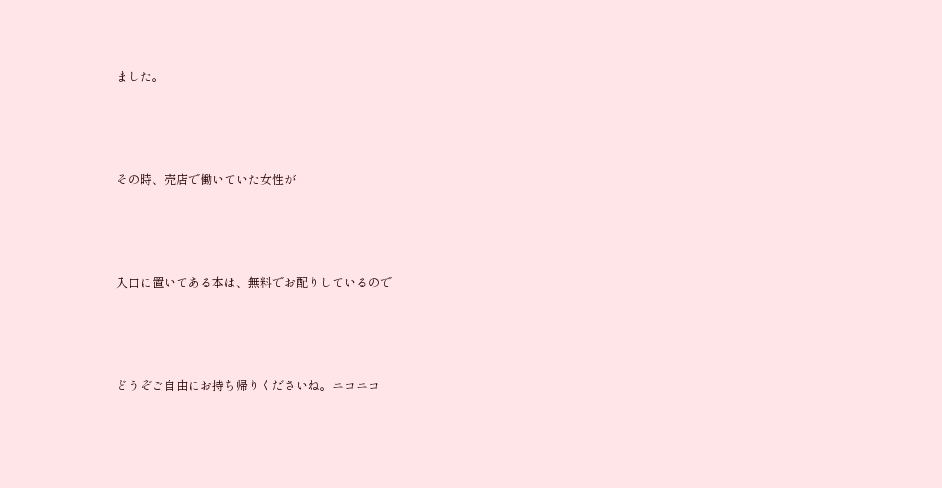ました。



その時、売店で働いていた女性が



入口に置いてある本は、無料でお配りしているので



どうぞご自由にお持ち帰りくださいね。ニコニコ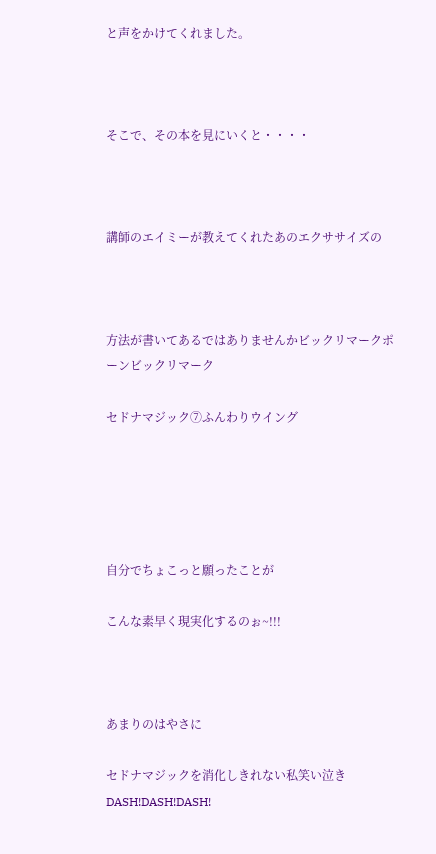と声をかけてくれました。



そこで、その本を見にいくと・・・・



講師のエイミーが教えてくれたあのエクササイズの



方法が書いてあるではありませんかビックリマークポーンビックリマーク

セドナマジック⑦ふんわりウイング





自分でちょこっと願ったことが

こんな素早く現実化するのぉ~!!!



あまりのはやさに

セドナマジックを消化しきれない私笑い泣きDASH!DASH!DASH!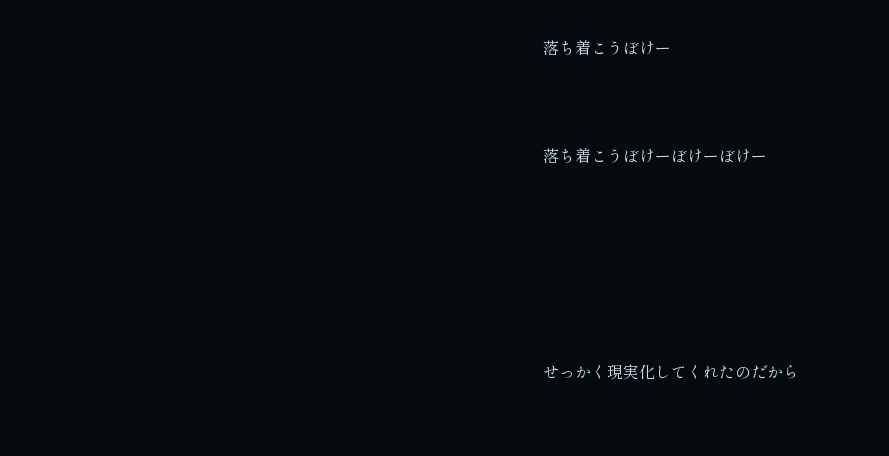落ち着こうぼけー



落ち着こうぼけーぼけーぼけー







せっかく現実化してくれたのだから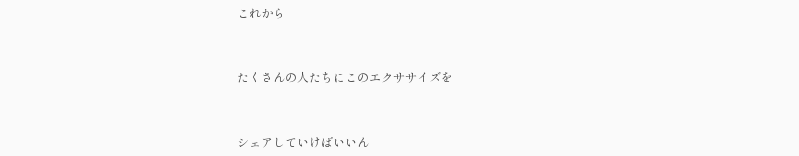これから



たくさんの人たちにこのエクササイズを



シェアしていけばいいん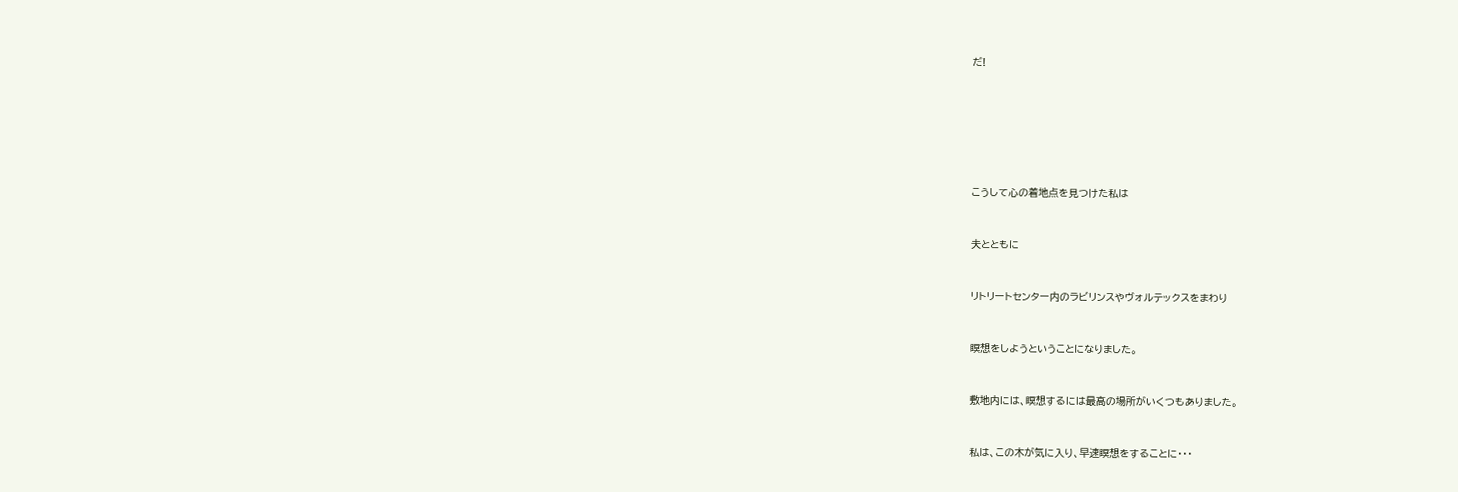だ!









こうして心の着地点を見つけた私は



夫とともに



リトリートセンター内のラビリンスやヴォルテックスをまわり



瞑想をしようということになりました。



敷地内には、瞑想するには最高の場所がいくつもありました。



私は、この木が気に入り、早速瞑想をすることに・・・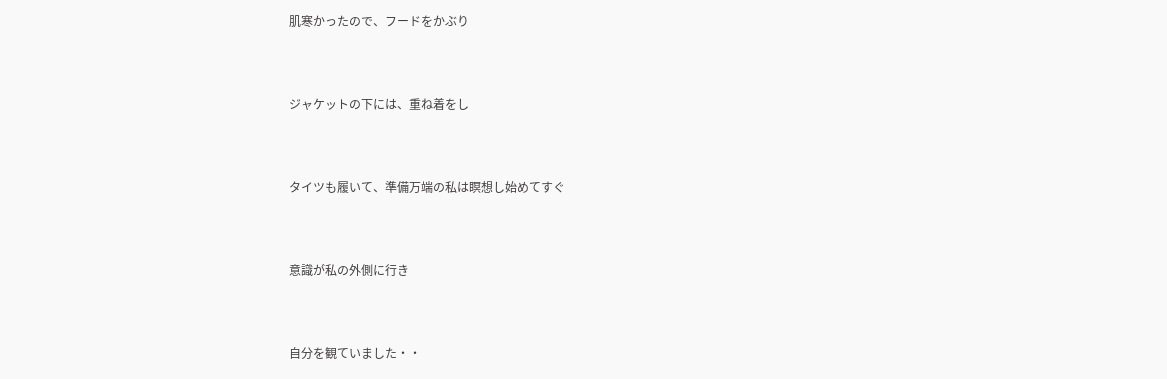肌寒かったので、フードをかぶり



ジャケットの下には、重ね着をし



タイツも履いて、準備万端の私は瞑想し始めてすぐ



意識が私の外側に行き



自分を観ていました・・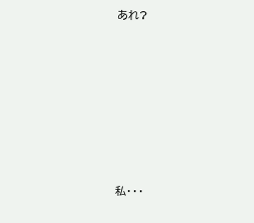あれ?







私・・・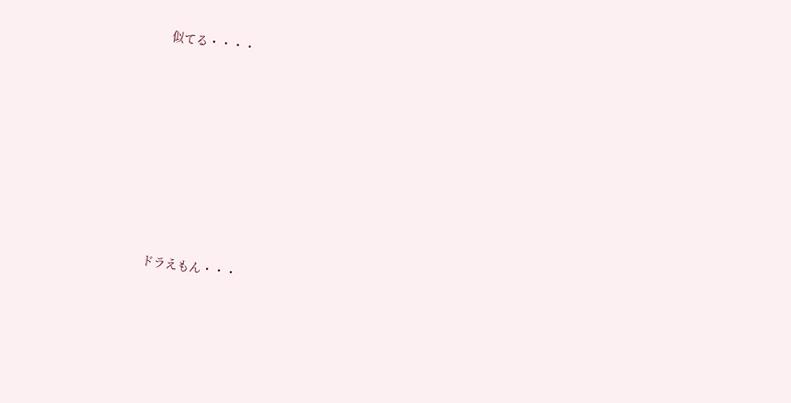似てる・・・・













ドラえもん・・・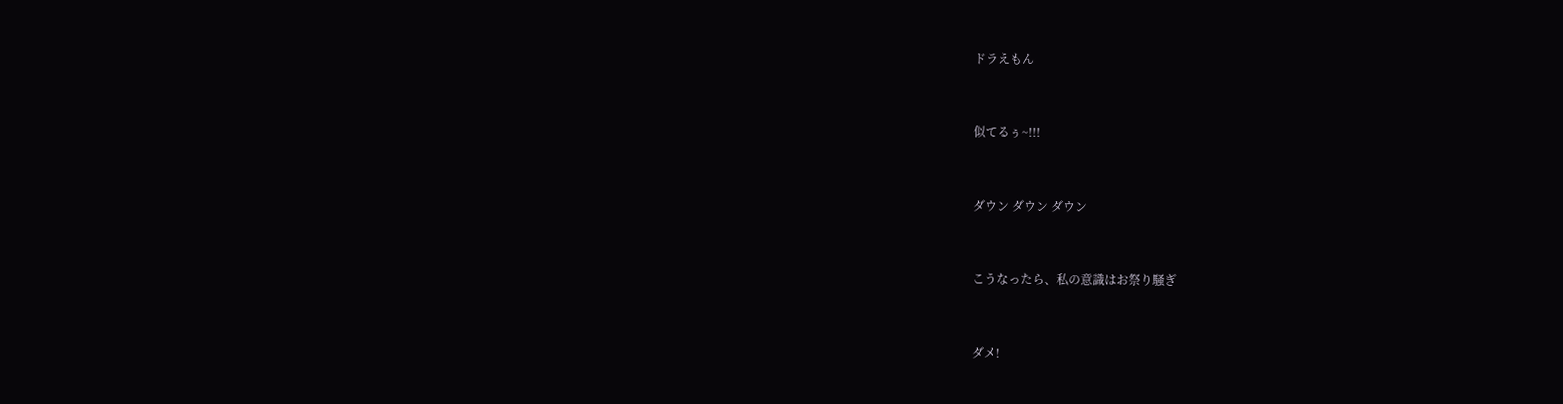ドラえもん



似てるぅ~!!!



ダウン ダウン ダウン



こうなったら、私の意識はお祭り騒ぎ



ダメ!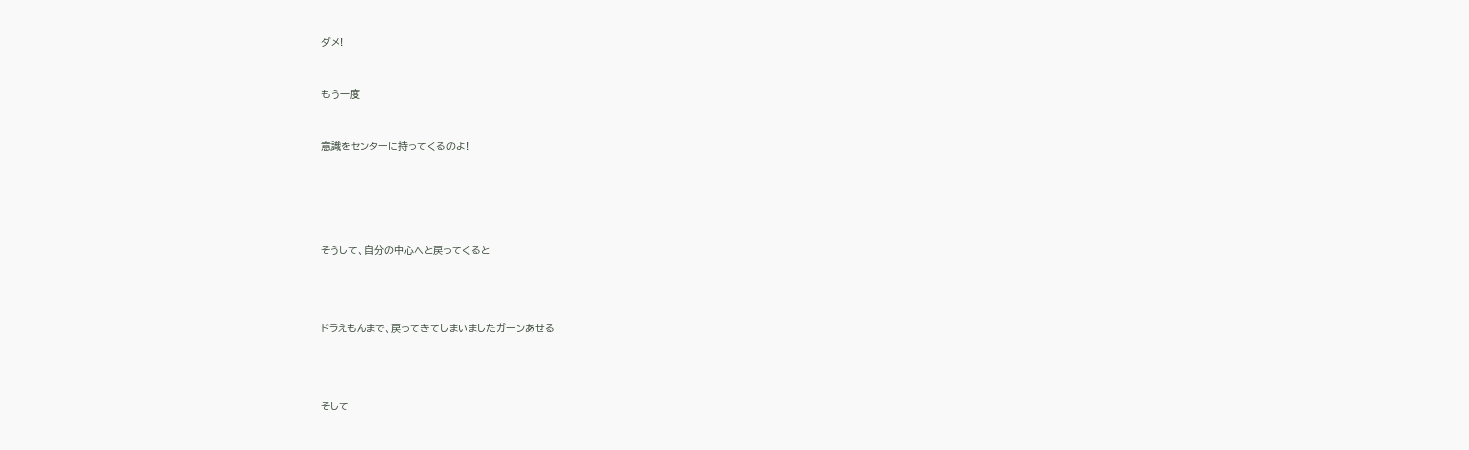ダメ!



もう一度



意識をセンターに持ってくるのよ!







そうして、自分の中心へと戻ってくると





ドラえもんまで、戻ってきてしまいましたガーンあせる





そして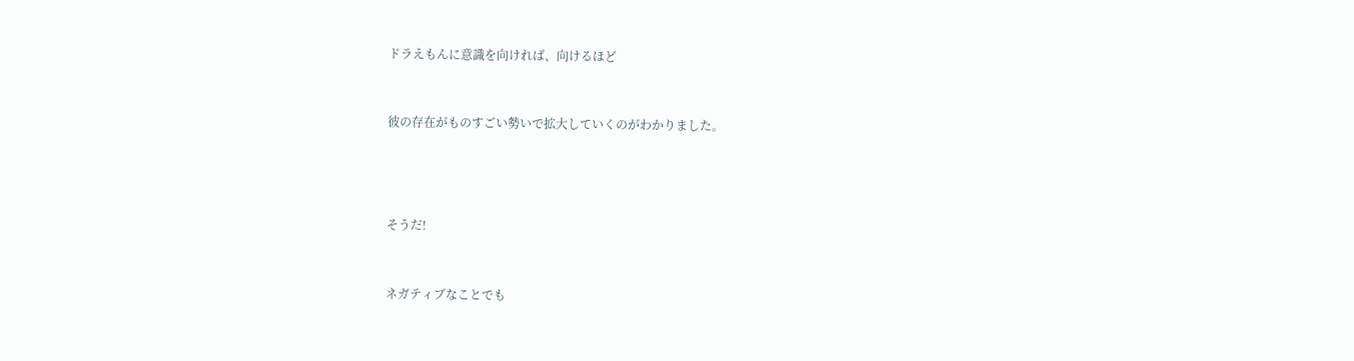ドラえもんに意識を向ければ、向けるほど



彼の存在がものすごい勢いで拡大していくのがわかりました。





そうだ!



ネガティブなことでも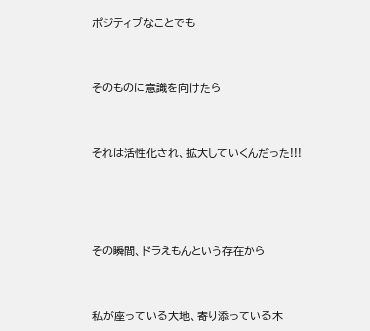ポジティブなことでも



そのものに意識を向けたら



それは活性化され、拡大していくんだった!!!





その瞬間、ドラえもんという存在から



私が座っている大地、寄り添っている木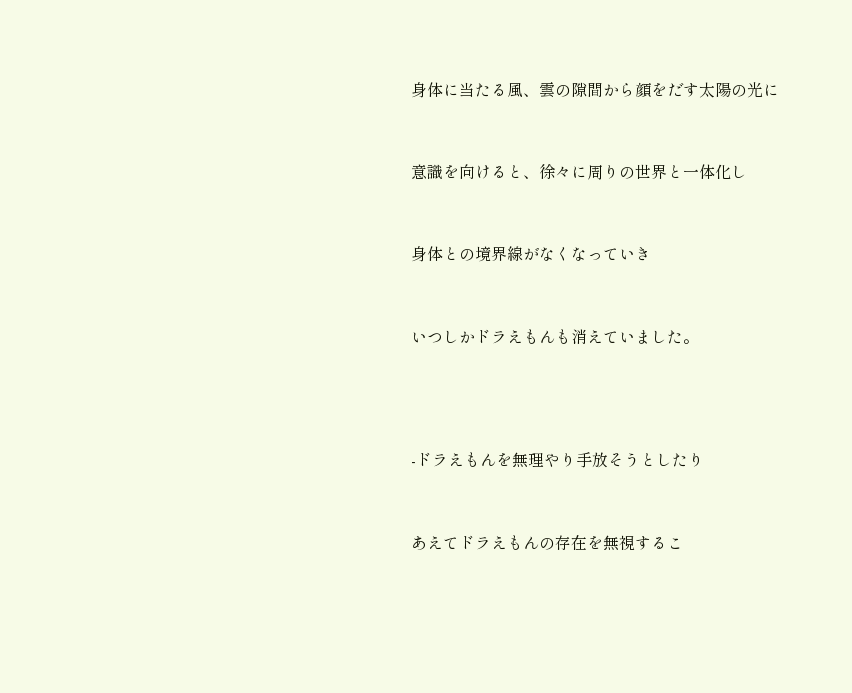身体に当たる風、雲の隙間から顔をだす太陽の光に



意識を向けると、徐々に周りの世界と一体化し



身体との境界線がなくなっていき



いつしかドラえもんも消えていました。





-ドラえもんを無理やり手放そうとしたり



あえてドラえもんの存在を無視するこ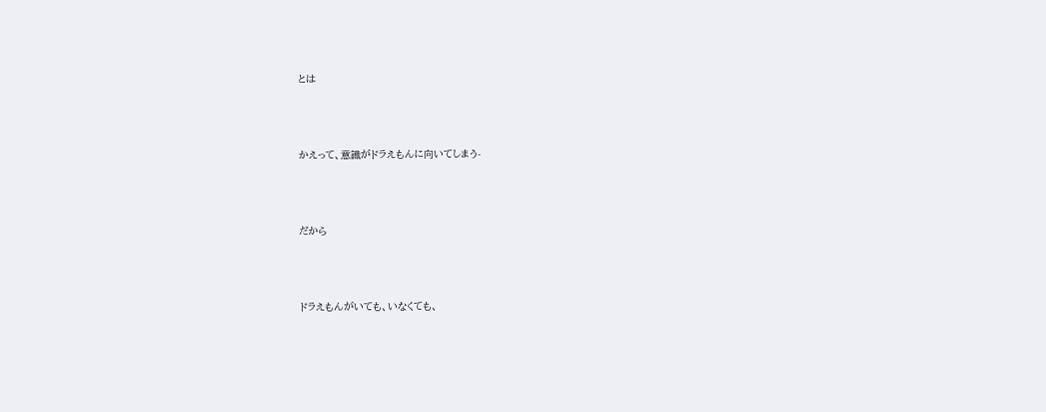とは



かえって、意識がドラえもんに向いてしまう-



だから



ドラえもんがいても、いなくても、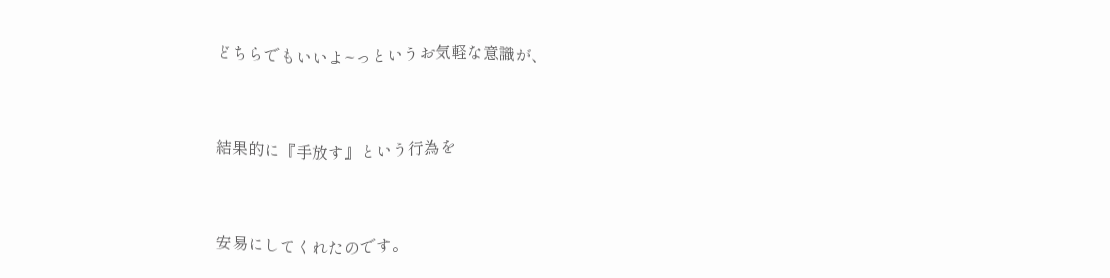どちらでもいいよ~っというお気軽な意識が、



結果的に『手放す』という行為を



安易にしてくれたのです。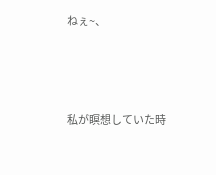ねぇ~、



私が瞑想していた時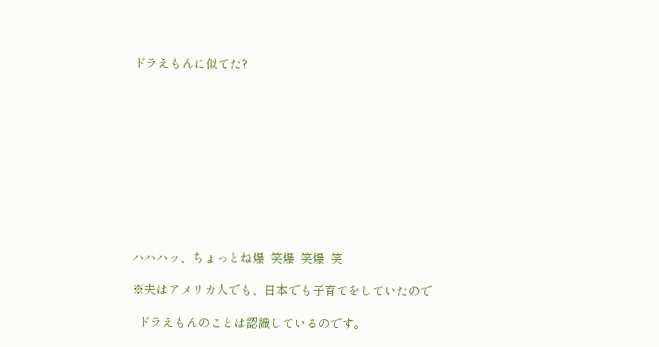ドラえもんに似てた?











ハハハッ、ちょっとね爆  笑爆  笑爆  笑

※夫はアメリカ人でも、日本でも子育てをしていたので

  ドラえもんのことは認識しているのです。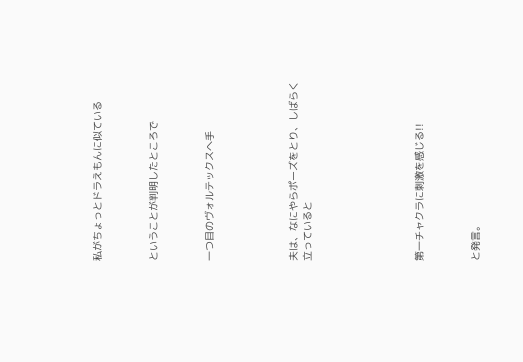私がちょっとドラえもんに似ている



ということが判明したところで



一つ目のヴォルテックスへ手





夫は、なにやらポーズをとり、しばらく立っていると







第一チャクラに刺激を感じる!!



と発言。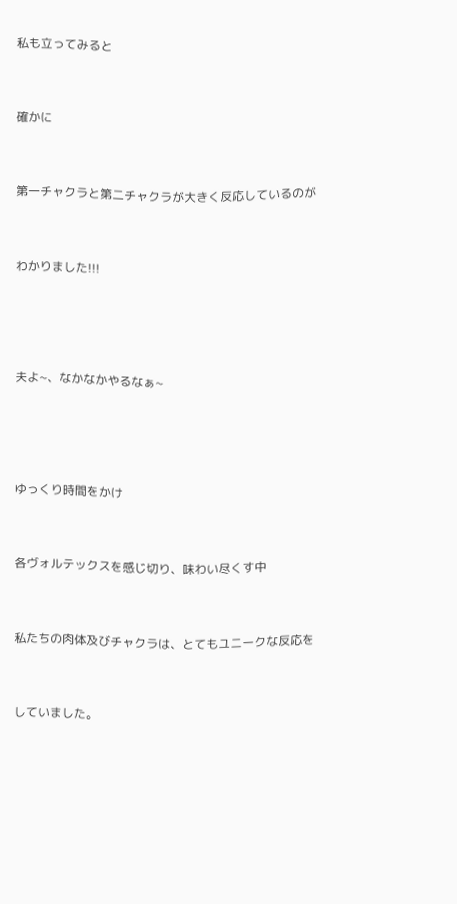私も立ってみると



確かに



第一チャクラと第二チャクラが大きく反応しているのが



わかりました!!!





夫よ~、なかなかやるなぁ~





ゆっくり時間をかけ



各ヴォルテックスを感じ切り、味わい尽くす中



私たちの肉体及びチャクラは、とてもユニークな反応を



していました。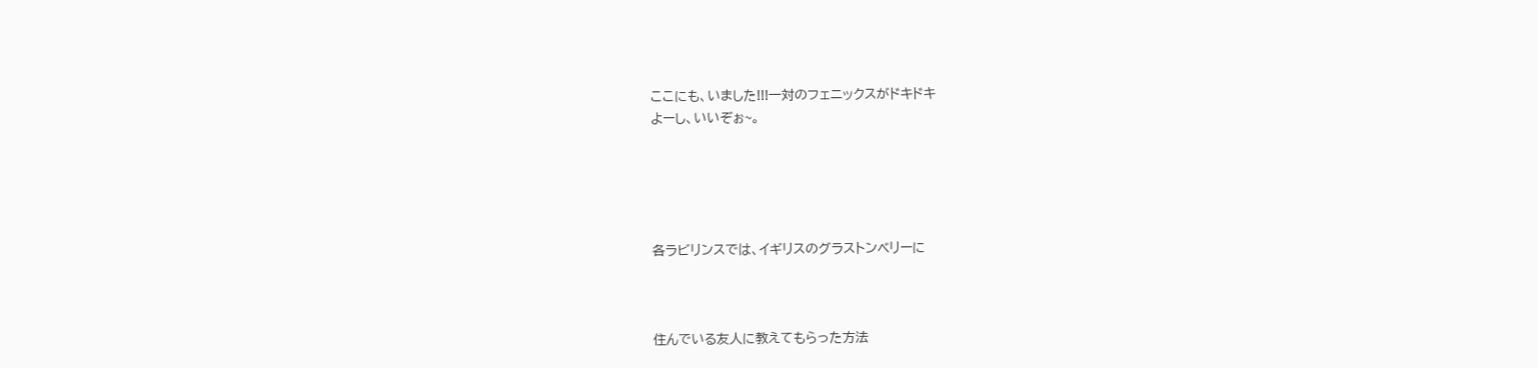ここにも、いました!!!一対のフェニックスがドキドキ
よーし、いいぞぉ~。





各ラビリンスでは、イギリスのグラストンベリーに



住んでいる友人に教えてもらった方法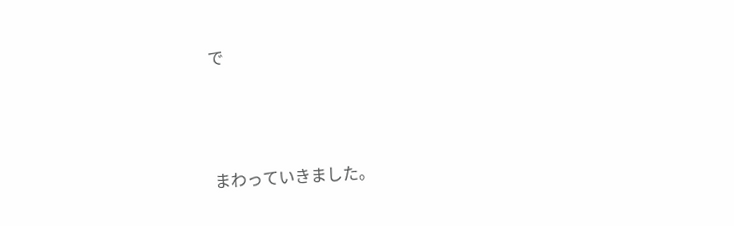で



まわっていきました。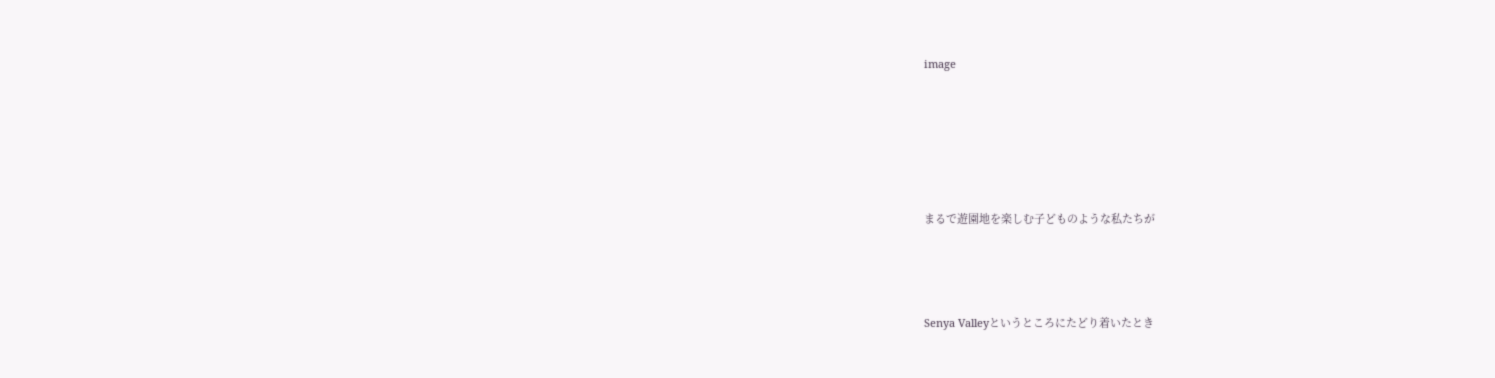image





まるで遊園地を楽しむ子どものような私たちが



Senya Valleyというところにたどり着いたとき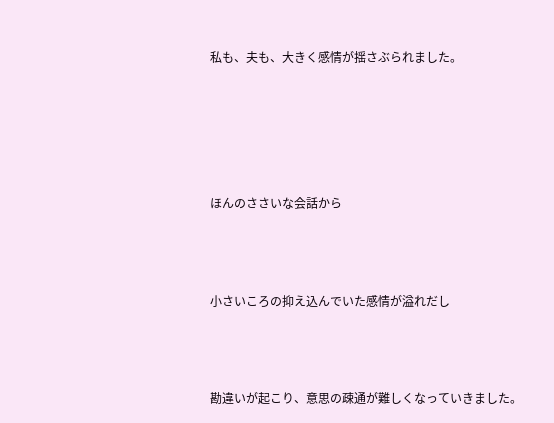私も、夫も、大きく感情が揺さぶられました。





ほんのささいな会話から



小さいころの抑え込んでいた感情が溢れだし



勘違いが起こり、意思の疎通が難しくなっていきました。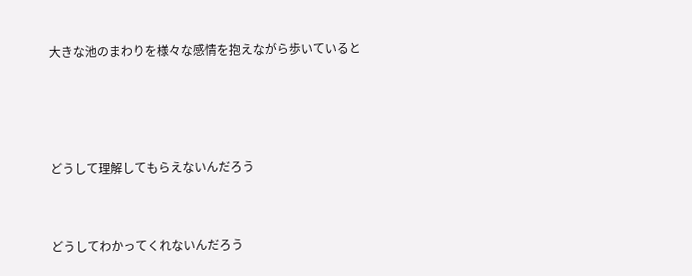大きな池のまわりを様々な感情を抱えながら歩いていると





どうして理解してもらえないんだろう



どうしてわかってくれないんだろう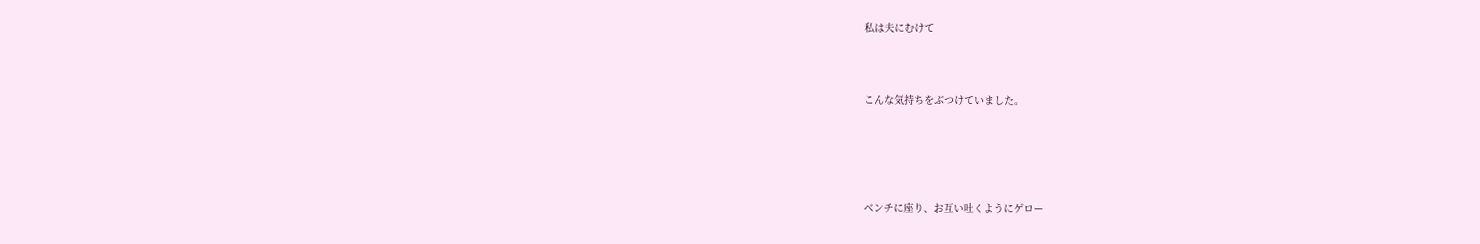私は夫にむけて



こんな気持ちをぶつけていました。





ベンチに座り、お互い吐くようにゲロー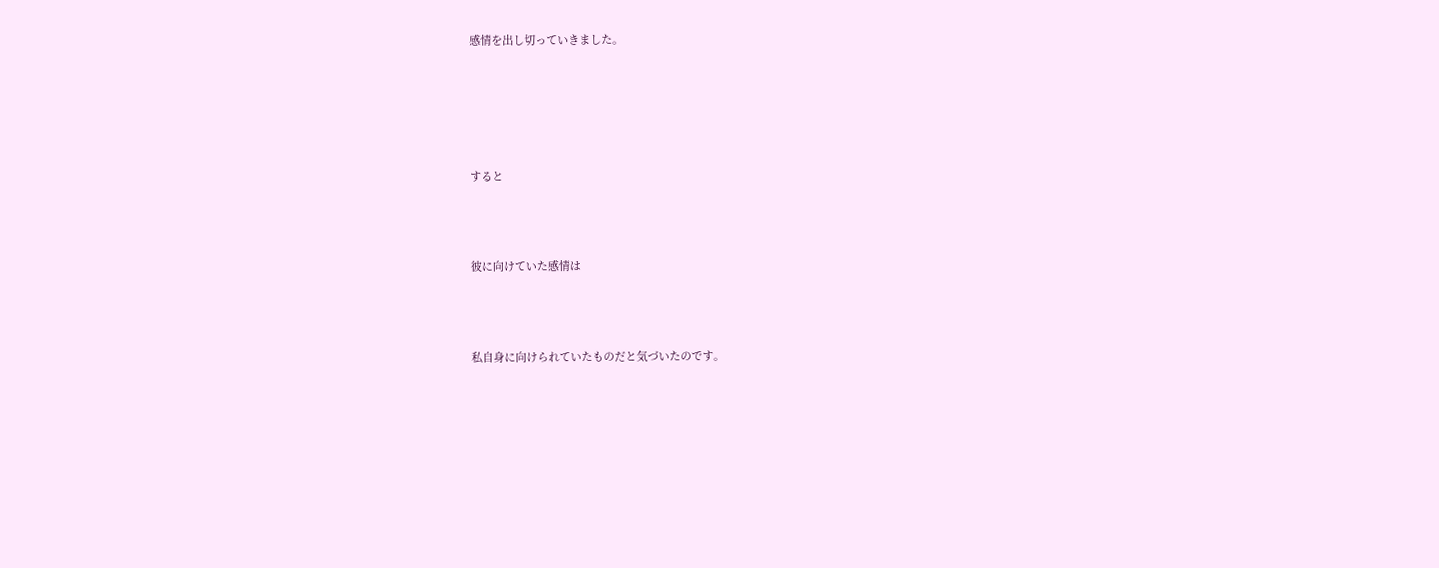感情を出し切っていきました。





すると



彼に向けていた感情は



私自身に向けられていたものだと気づいたのです。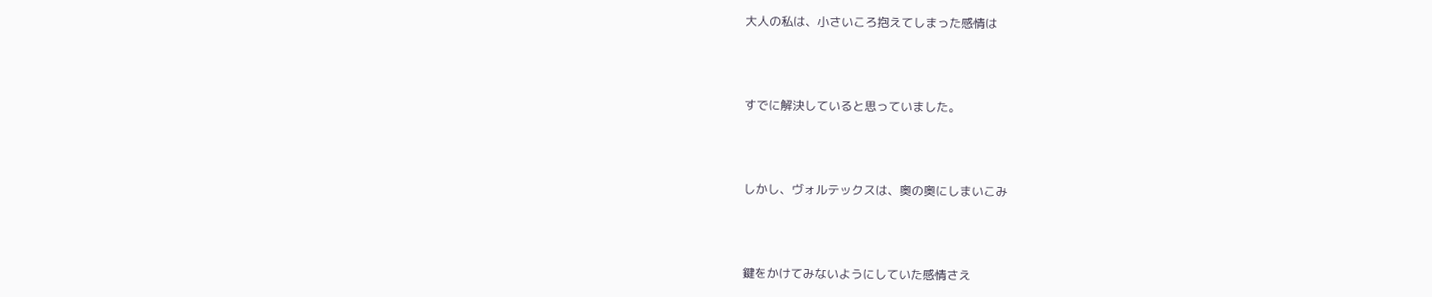大人の私は、小さいころ抱えてしまった感情は



すでに解決していると思っていました。



しかし、ヴォルテックスは、奥の奥にしまいこみ



鍵をかけてみないようにしていた感情さえ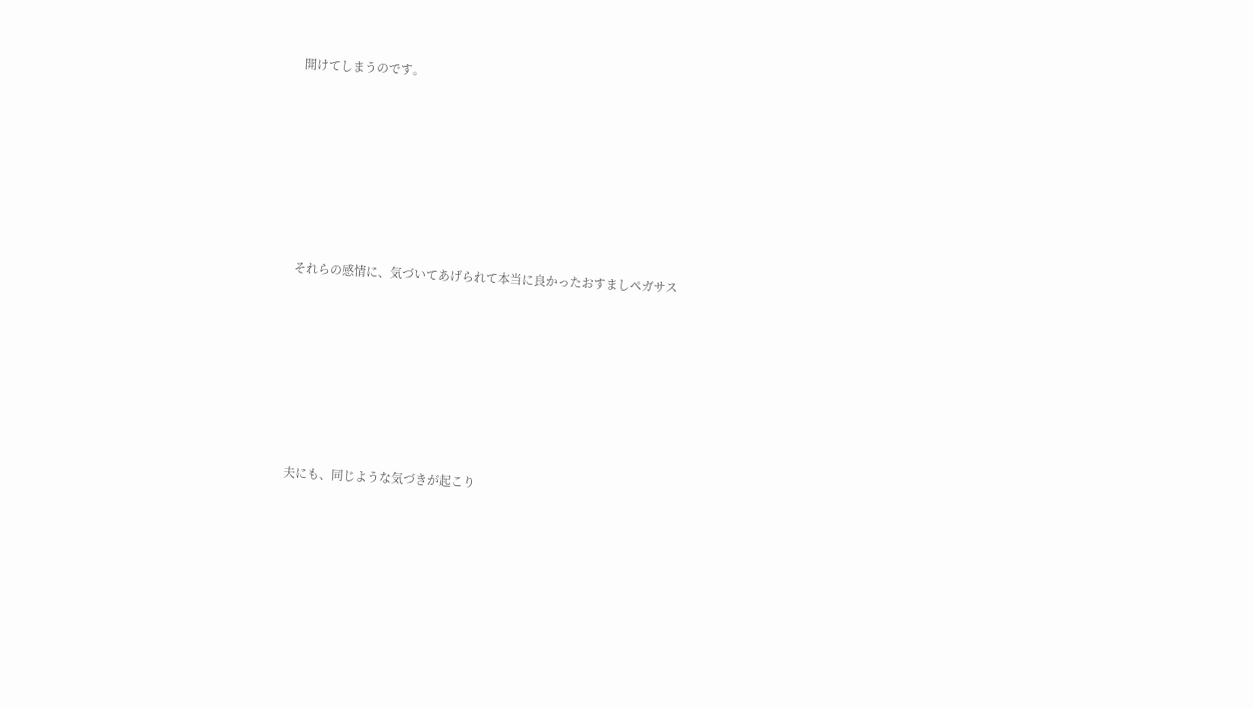開けてしまうのです。







それらの感情に、気づいてあげられて本当に良かったおすましペガサス







夫にも、同じような気づきが起こり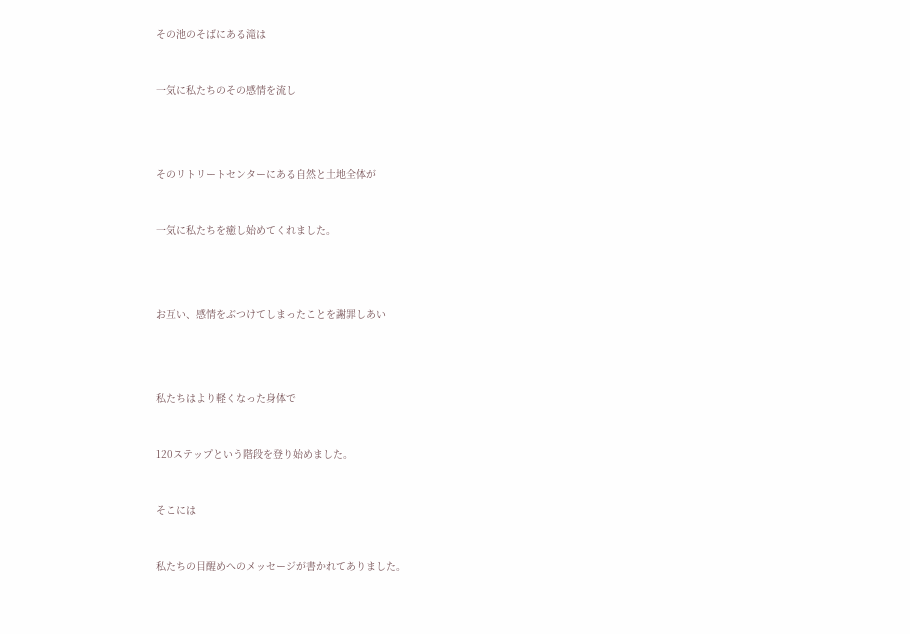その池のそばにある滝は



一気に私たちのその感情を流し





そのリトリートセンターにある自然と土地全体が



一気に私たちを癒し始めてくれました。





お互い、感情をぶつけてしまったことを謝罪しあい





私たちはより軽くなった身体で



120ステップという階段を登り始めました。



そこには



私たちの目醒めへのメッセージが書かれてありました。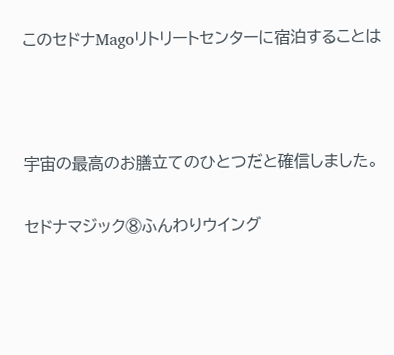このセドナMagoリトリートセンターに宿泊することは



宇宙の最高のお膳立てのひとつだと確信しました。

セドナマジック⑧ふんわりウイング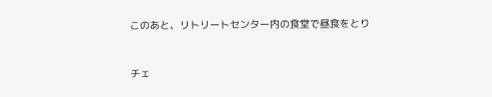このあと、リトリートセンター内の食堂で昼食をとり



チェ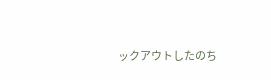ックアウトしたのち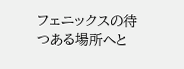フェニックスの待つある場所へと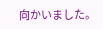向かいました。